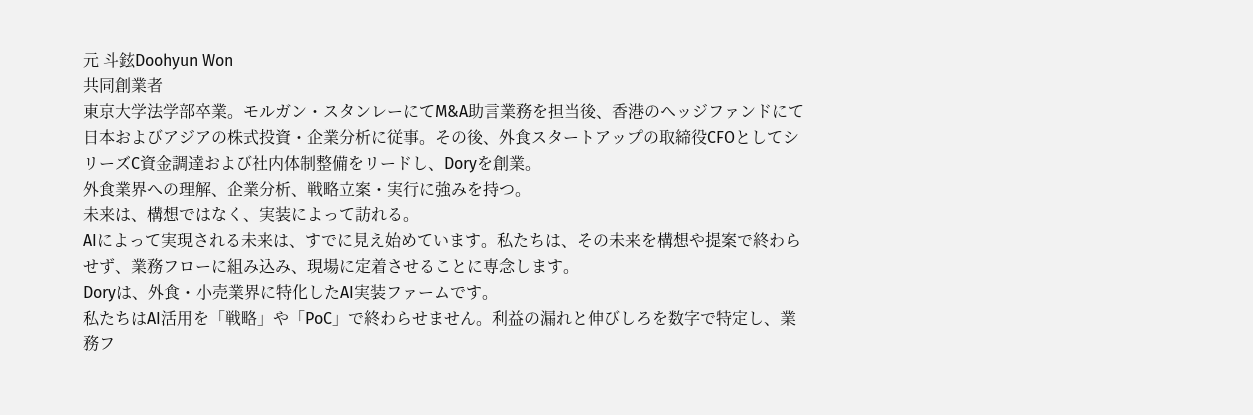元 斗鉉Doohyun Won
共同創業者
東京大学法学部卒業。モルガン・スタンレーにてM&A助言業務を担当後、香港のヘッジファンドにて日本およびアジアの株式投資・企業分析に従事。その後、外食スタートアップの取締役CFOとしてシリーズC資金調達および社内体制整備をリードし、Doryを創業。
外食業界への理解、企業分析、戦略立案・実行に強みを持つ。
未来は、構想ではなく、実装によって訪れる。
AIによって実現される未来は、すでに見え始めています。私たちは、その未来を構想や提案で終わらせず、業務フローに組み込み、現場に定着させることに専念します。
Doryは、外食・小売業界に特化したAI実装ファームです。
私たちはAI活用を「戦略」や「PoC」で終わらせません。利益の漏れと伸びしろを数字で特定し、業務フ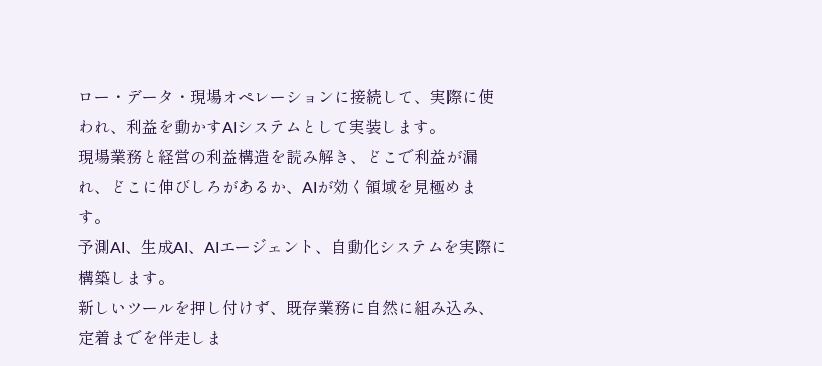ロー・データ・現場オペレーションに接続して、実際に使われ、利益を動かすAIシステムとして実装します。
現場業務と経営の利益構造を読み解き、どこで利益が漏れ、どこに伸びしろがあるか、AIが効く領域を見極めます。
予測AI、生成AI、AIエージェント、自動化システムを実際に構築します。
新しいツールを押し付けず、既存業務に自然に組み込み、定着までを伴走しま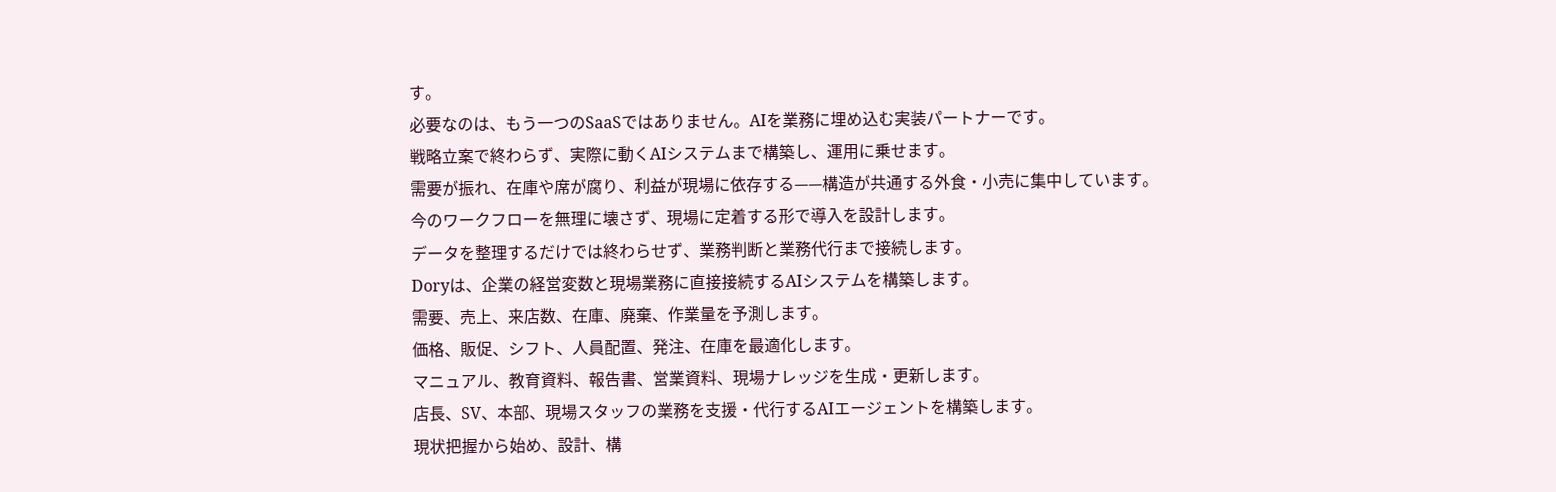す。
必要なのは、もう一つのSaaSではありません。AIを業務に埋め込む実装パートナーです。
戦略立案で終わらず、実際に動くAIシステムまで構築し、運用に乗せます。
需要が振れ、在庫や席が腐り、利益が現場に依存する——構造が共通する外食・小売に集中しています。
今のワークフローを無理に壊さず、現場に定着する形で導入を設計します。
データを整理するだけでは終わらせず、業務判断と業務代行まで接続します。
Doryは、企業の経営変数と現場業務に直接接続するAIシステムを構築します。
需要、売上、来店数、在庫、廃棄、作業量を予測します。
価格、販促、シフト、人員配置、発注、在庫を最適化します。
マニュアル、教育資料、報告書、営業資料、現場ナレッジを生成・更新します。
店長、SV、本部、現場スタッフの業務を支援・代行するAIエージェントを構築します。
現状把握から始め、設計、構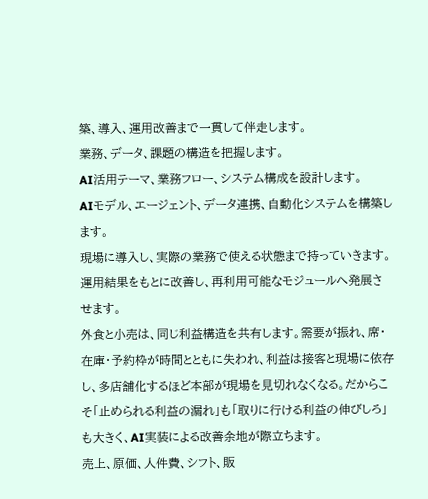築、導入、運用改善まで一貫して伴走します。
業務、データ、課題の構造を把握します。
AI活用テーマ、業務フロー、システム構成を設計します。
AIモデル、エージェント、データ連携、自動化システムを構築します。
現場に導入し、実際の業務で使える状態まで持っていきます。
運用結果をもとに改善し、再利用可能なモジュールへ発展させます。
外食と小売は、同じ利益構造を共有します。需要が振れ、席・在庫・予約枠が時間とともに失われ、利益は接客と現場に依存し、多店舗化するほど本部が現場を見切れなくなる。だからこそ「止められる利益の漏れ」も「取りに行ける利益の伸びしろ」も大きく、AI実装による改善余地が際立ちます。
売上、原価、人件費、シフト、販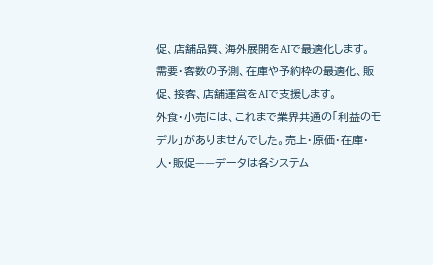促、店舗品質、海外展開をAIで最適化します。
需要・客数の予測、在庫や予約枠の最適化、販促、接客、店舗運営をAIで支援します。
外食・小売には、これまで業界共通の「利益のモデル」がありませんでした。売上・原価・在庫・人・販促——データは各システム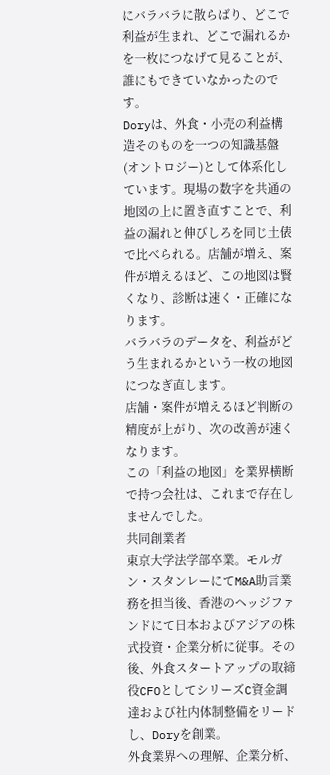にバラバラに散らばり、どこで利益が生まれ、どこで漏れるかを一枚につなげて見ることが、誰にもできていなかったのです。
Doryは、外食・小売の利益構造そのものを一つの知識基盤(オントロジー)として体系化しています。現場の数字を共通の地図の上に置き直すことで、利益の漏れと伸びしろを同じ土俵で比べられる。店舗が増え、案件が増えるほど、この地図は賢くなり、診断は速く・正確になります。
バラバラのデータを、利益がどう生まれるかという一枚の地図につなぎ直します。
店舗・案件が増えるほど判断の精度が上がり、次の改善が速くなります。
この「利益の地図」を業界横断で持つ会社は、これまで存在しませんでした。
共同創業者
東京大学法学部卒業。モルガン・スタンレーにてM&A助言業務を担当後、香港のヘッジファンドにて日本およびアジアの株式投資・企業分析に従事。その後、外食スタートアップの取締役CFOとしてシリーズC資金調達および社内体制整備をリードし、Doryを創業。
外食業界への理解、企業分析、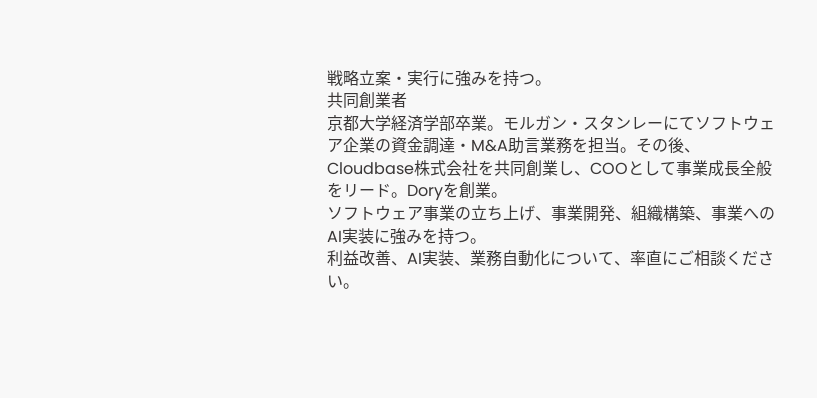戦略立案・実行に強みを持つ。
共同創業者
京都大学経済学部卒業。モルガン・スタンレーにてソフトウェア企業の資金調達・M&A助言業務を担当。その後、Cloudbase株式会社を共同創業し、COOとして事業成長全般をリード。Doryを創業。
ソフトウェア事業の立ち上げ、事業開発、組織構築、事業へのAI実装に強みを持つ。
利益改善、AI実装、業務自動化について、率直にご相談ください。